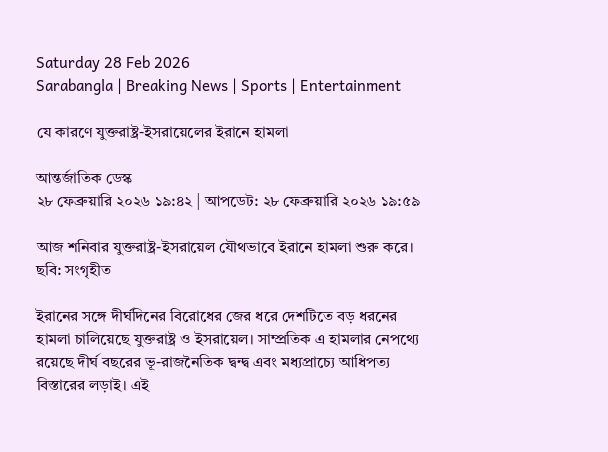Saturday 28 Feb 2026
Sarabangla | Breaking News | Sports | Entertainment

যে কারণে যুক্তরাষ্ট্র-ইসরায়েলের ইরানে হামলা

আন্তর্জাতিক ডেস্ক
২৮ ফেব্রুয়ারি ২০২৬ ১৯:৪২ | আপডেট: ২৮ ফেব্রুয়ারি ২০২৬ ১৯:৫৯

আজ শনিবার যুক্তরাষ্ট্র-ইসরায়েল যৌথভাবে ইরানে হামলা শুরু করে। ছবি: সংগৃহীত

ইরানের সঙ্গে দীর্ঘদিনের বিরোধের জের ধরে দেশটিতে বড় ধরনের হামলা চালিয়েছে যুক্তরাষ্ট্র ও ইসরায়েল। সাম্প্রতিক এ হামলার নেপথ্যে রয়েছে দীর্ঘ বছরের ভূ-রাজনৈতিক দ্বন্দ্ব এবং মধ্যপ্রাচ্যে আধিপত্য বিস্তারের লড়াই। এই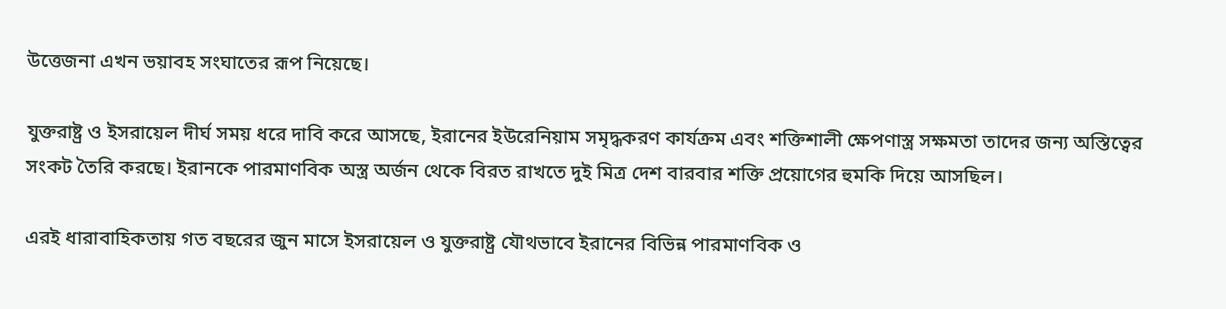উত্তেজনা এখন ভয়াবহ সংঘাতের রূপ নিয়েছে।

যুক্তরাষ্ট্র ও ইসরায়েল দীর্ঘ সময় ধরে দাবি করে আসছে, ইরানের ইউরেনিয়াম সমৃদ্ধকরণ কার্যক্রম এবং শক্তিশালী ক্ষেপণাস্ত্র সক্ষমতা তাদের জন্য অস্তিত্বের সংকট তৈরি করছে। ইরানকে পারমাণবিক অস্ত্র অর্জন থেকে বিরত রাখতে দুই মিত্র দেশ বারবার শক্তি প্রয়োগের হুমকি দিয়ে আসছিল।

এরই ধারাবাহিকতায় গত বছরের জুন মাসে ইসরায়েল ও যুক্তরাষ্ট্র যৌথভাবে ইরানের বিভিন্ন পারমাণবিক ও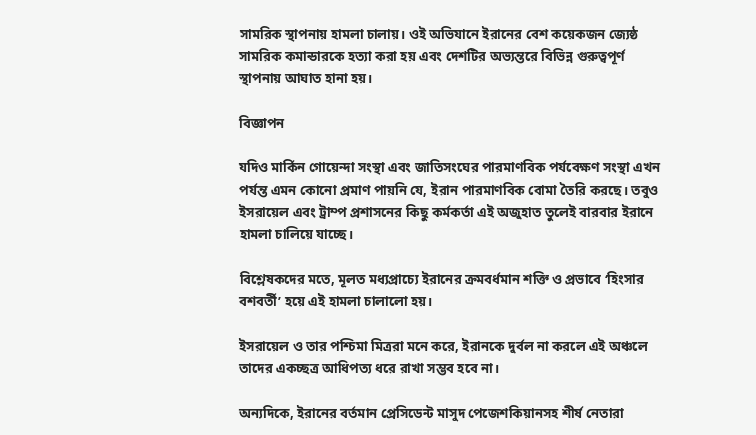সামরিক স্থাপনায় হামলা চালায়। ওই অভিযানে ইরানের বেশ কয়েকজন জ্যেষ্ঠ সামরিক কমান্ডারকে হত্যা করা হয় এবং দেশটির অভ্যন্তরে বিভিন্ন গুরুত্বপূর্ণ স্থাপনায় আঘাত হানা হয়।

বিজ্ঞাপন

যদিও মার্কিন গোয়েন্দা সংস্থা এবং জাতিসংঘের পারমাণবিক পর্যবেক্ষণ সংস্থা এখন পর্যন্ত এমন কোনো প্রমাণ পায়নি যে, ইরান পারমাণবিক বোমা তৈরি করছে। তবুও ইসরায়েল এবং ট্রাম্প প্রশাসনের কিছু কর্মকর্তা এই অজুহাত তুলেই বারবার ইরানে হামলা চালিয়ে যাচ্ছে।

বিশ্লেষকদের মতে, মূলত মধ্যপ্রাচ্যে ইরানের ক্রমবর্ধমান শক্তি ও প্রভাবে ‘হিংসার বশবর্তী’ হয়ে এই হামলা চালালো হয়।

ইসরায়েল ও তার পশ্চিমা মিত্ররা মনে করে, ইরানকে দুর্বল না করলে এই অঞ্চলে তাদের একচ্ছত্র আধিপত্য ধরে রাখা সম্ভব হবে না।

অন্যদিকে, ইরানের বর্তমান প্রেসিডেন্ট মাসুদ পেজেশকিয়ানসহ শীর্ষ নেতারা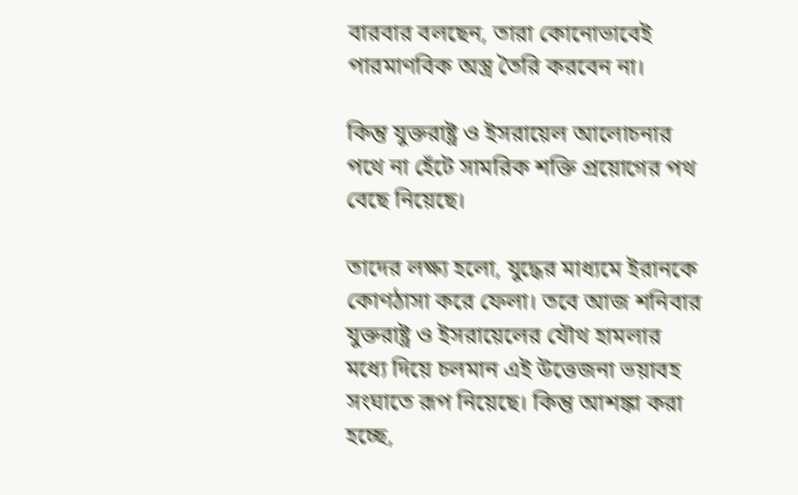বারবার বলছেন, তারা কোনোভাবেই পারমাণবিক অস্ত্র তৈরি করবেন না।

কিন্তু যুক্তরাষ্ট্র ও ইসরায়েল আলোচনার পথে না হেঁটে সামরিক শক্তি প্রয়োগের পথ বেছে নিয়েছে।

তাদের লক্ষ্য হলো, যুদ্ধের মাধ্যমে ইরানকে কোণঠাসা করে ফেলা। তবে আজ শনিবার যুক্তরাষ্ট্র ও ইসরায়েলের যৌথ হামলার মধ্যে দিয়ে চলমান এই উত্তেজনা ভয়াবহ সংঘাতে রূপ নিয়েছে। কিন্তু আশঙ্কা করা হচ্ছে,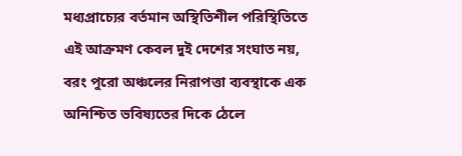মধ্যপ্রাচ্যের বর্তমান অস্থিতিশীল পরিস্থিতিতে এই আক্রমণ কেবল দুই দেশের সংঘাত নয়, বরং পুরো অঞ্চলের নিরাপত্তা ব্যবস্থাকে এক অনিশ্চিত ভবিষ্যতের দিকে ঠেলে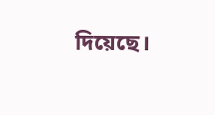দিয়েছে।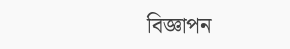বিজ্ঞাপন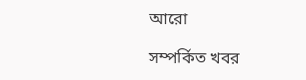আরো

সম্পর্কিত খবর